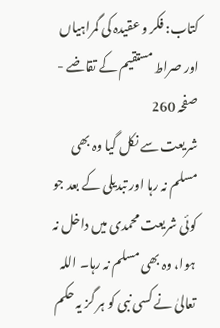کتاب: فکر و عقیدہ کی گمراہیاں اور صراط مستقیم کے تقاضے - صفحہ 260
شریعت سے نکل گیا وہ بھی مسلم نہ رہا اور تبدیلی کے بعد جو کوئی شریعت محمدی میں داخل نہ ہوا، وہ بھی مسلم نہ رہا۔ اللہ تعالیٰ نے کسی نبی کو ہر گز یہ حکم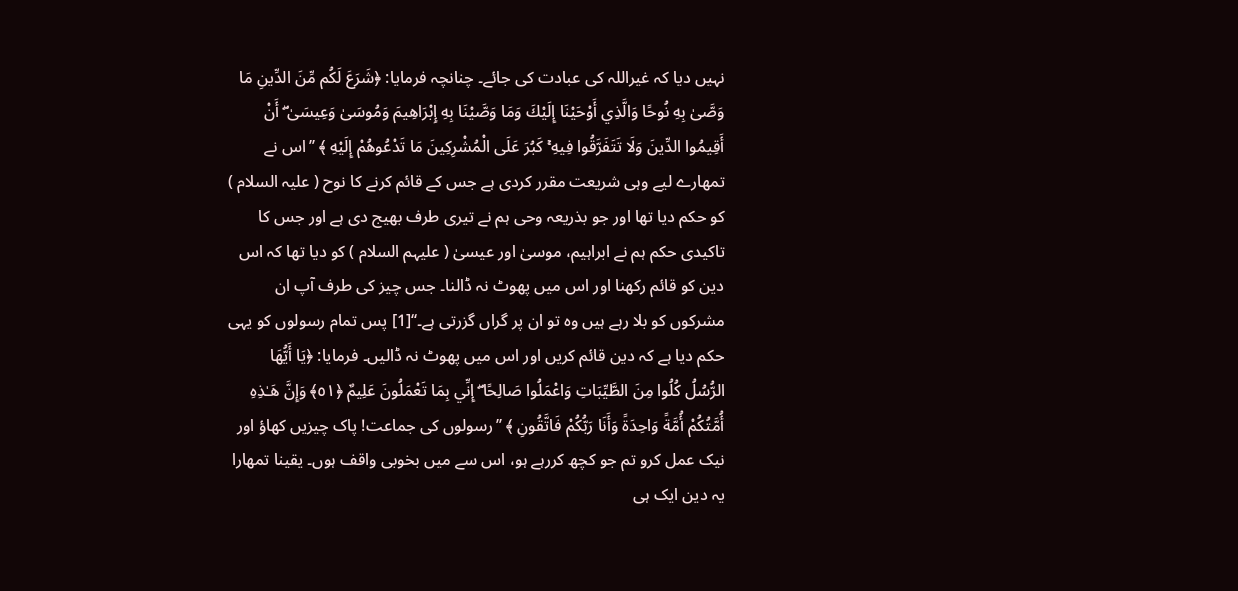نہیں دیا کہ غیراللہ کی عبادت کی جائے۔ چنانچہ فرمایا: ﴿شَرَعَ لَكُم مِّنَ الدِّينِ مَا وَصَّىٰ بِهِ نُوحًا وَالَّذِي أَوْحَيْنَا إِلَيْكَ وَمَا وَصَّيْنَا بِهِ إِبْرَاهِيمَ وَمُوسَىٰ وَعِيسَىٰ ۖ أَنْ أَقِيمُوا الدِّينَ وَلَا تَتَفَرَّقُوا فِيهِ ۚ كَبُرَ عَلَى الْمُشْرِكِينَ مَا تَدْعُوهُمْ إِلَيْهِ ﴾ ’’اس نے تمھارے لیے وہی شریعت مقرر کردی ہے جس کے قائم کرنے کا نوح ( علیہ السلام ) کو حکم دیا تھا اور جو بذریعہ وحی ہم نے تیری طرف بھیج دی ہے اور جس کا تاکیدی حکم ہم نے ابراہیم، موسیٰ اور عیسیٰ ( علیہم السلام ) کو دیا تھا کہ اس دین کو قائم رکھنا اور اس میں پھوٹ نہ ڈالنا۔ جس چیز کی طرف آپ ان مشرکوں کو بلا رہے ہیں وہ تو ان پر گراں گزرتی ہے۔‘‘[1] پس تمام رسولوں کو یہی حکم دیا ہے کہ دین قائم کریں اور اس میں پھوٹ نہ ڈالیں۔ فرمایا: ﴿يَا أَيُّهَا الرُّسُلُ كُلُوا مِنَ الطَّيِّبَاتِ وَاعْمَلُوا صَالِحًا ۖ إِنِّي بِمَا تَعْمَلُونَ عَلِيمٌ ﴿٥١﴾ وَإِنَّ هَـٰذِهِ أُمَّتُكُمْ أُمَّةً وَاحِدَةً وَأَنَا رَبُّكُمْ فَاتَّقُونِ ﴾ ’’رسولوں کی جماعت! پاک چیزیں کھاؤ اور نیک عمل کرو تم جو کچھ کررہے ہو، اس سے میں بخوبی واقف ہوں۔ یقینا تمھارا یہ دین ایک ہی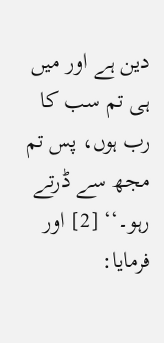دین ہے اور میں ہی تم سب کا رب ہوں، پس تم مجھ سے ڈرتے رہو۔‘‘ [2] اور فرمایا: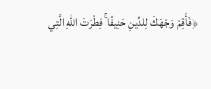﴿فَأَقِمْ وَجْهَكَ لِلدِّينِ حَنِيفًا ۚ فِطْرَتَ اللّٰهِ الَّتِي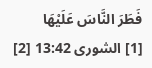فَطَرَ النَّاسَ عَلَيْهَا
[1] الشوری 13:42 [2]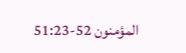المؤمنون 52-51:23